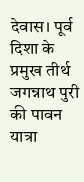देवास। पूर्व दिशा के प्रमुख तीर्थ जगन्नाथ पुरी की पावन यात्रा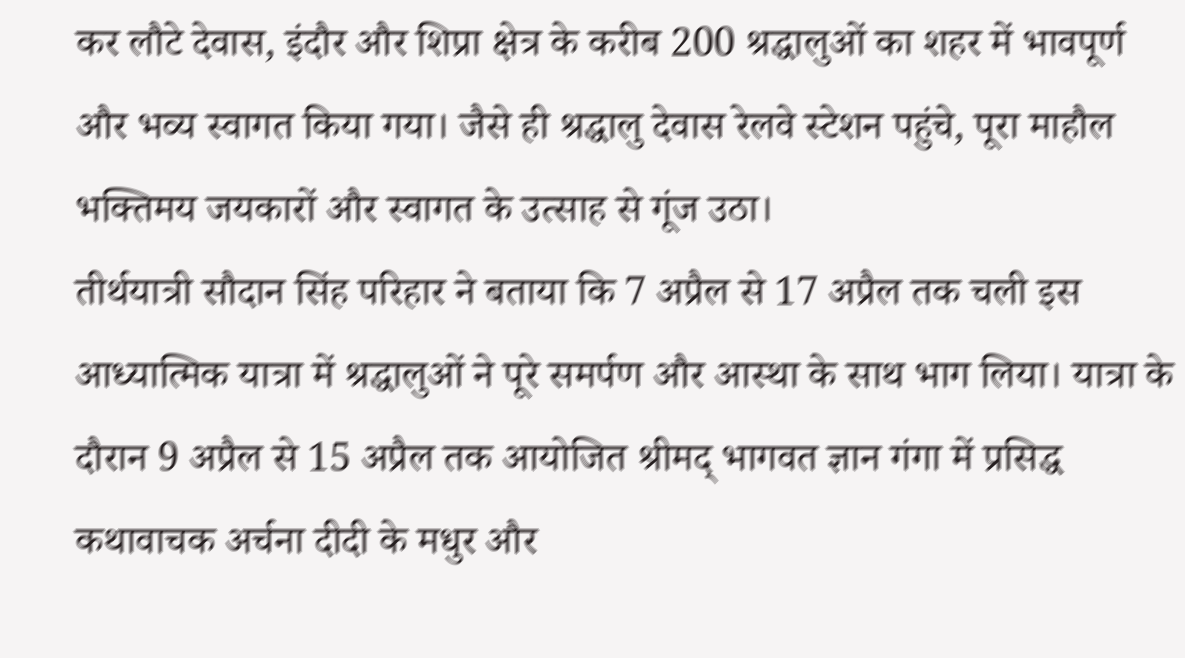कर लौटे देवास, इंदौर और शिप्रा क्षेत्र के करीब 200 श्रद्धालुओं का शहर में भावपूर्ण और भव्य स्वागत किया गया। जैसे ही श्रद्धालु देवास रेलवे स्टेशन पहुंचे, पूरा माहौल भक्तिमय जयकारों और स्वागत के उत्साह से गूंज उठा।
तीर्थयात्री सौदान सिंह परिहार ने बताया कि 7 अप्रैल से 17 अप्रैल तक चली इस आध्यात्मिक यात्रा में श्रद्धालुओं ने पूरे समर्पण और आस्था के साथ भाग लिया। यात्रा के दौरान 9 अप्रैल से 15 अप्रैल तक आयोजित श्रीमद् भागवत ज्ञान गंगा में प्रसिद्ध कथावाचक अर्चना दीदी के मधुर और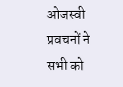ओजस्वी प्रवचनों ने सभी को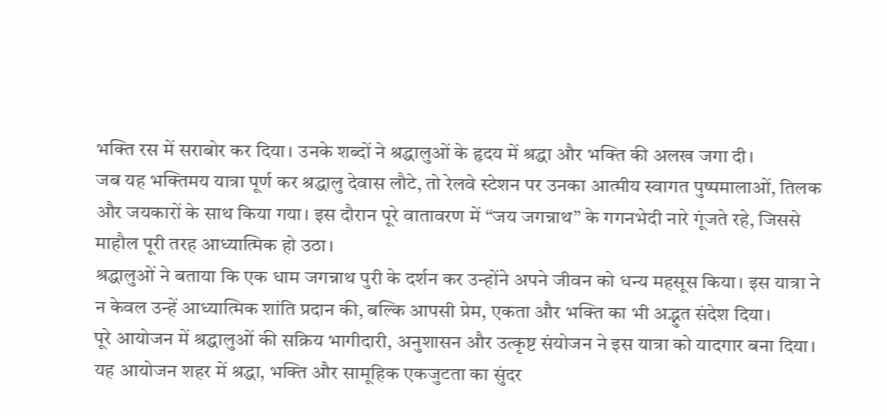भक्ति रस में सराबोर कर दिया। उनके शब्दों ने श्रद्धालुओं के हृदय में श्रद्धा और भक्ति की अलख जगा दी।
जब यह भक्तिमय यात्रा पूर्ण कर श्रद्धालु देवास लौटे, तो रेलवे स्टेशन पर उनका आत्मीय स्वागत पुष्पमालाओं, तिलक और जयकारों के साथ किया गया। इस दौरान पूरे वातावरण में “जय जगन्नाथ” के गगनभेदी नारे गूंजते रहे, जिससे माहौल पूरी तरह आध्यात्मिक हो उठा।
श्रद्धालुओं ने बताया कि एक धाम जगन्नाथ पुरी के दर्शन कर उन्होंने अपने जीवन को धन्य महसूस किया। इस यात्रा ने न केवल उन्हें आध्यात्मिक शांति प्रदान की, बल्कि आपसी प्रेम, एकता और भक्ति का भी अद्भुत संदेश दिया।
पूरे आयोजन में श्रद्धालुओं की सक्रिय भागीदारी, अनुशासन और उत्कृष्ट संयोजन ने इस यात्रा को यादगार बना दिया। यह आयोजन शहर में श्रद्धा, भक्ति और सामूहिक एकजुटता का सुंदर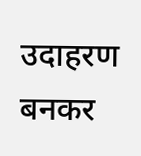उदाहरण बनकर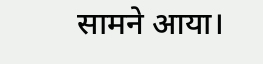सामने आया।